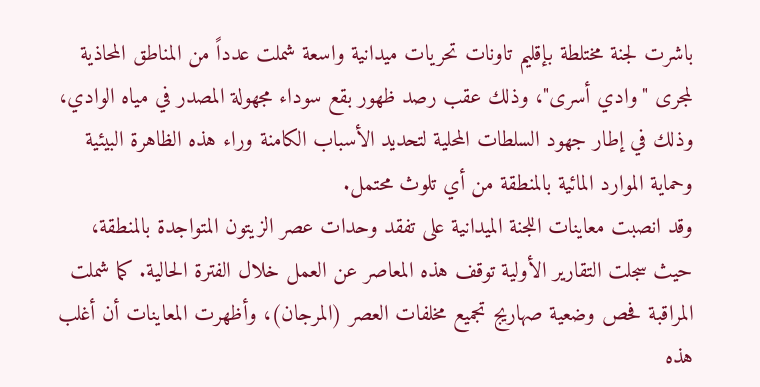باشرت لجنة مختلطة بإقليم تاونات تحريات ميدانية واسعة شملت عدداً من المناطق المحاذية لمجرى "وادي أسرى"، وذلك عقب رصد ظهور بقع سوداء مجهولة المصدر في مياه الوادي، وذلك في إطار جهود السلطات المحلية لتحديد الأسباب الكامنة وراء هذه الظاهرة البيئية وحماية الموارد المائية بالمنطقة من أي تلوث محتمل.
وقد انصبت معاينات اللجنة الميدانية على تفقد وحدات عصر الزيتون المتواجدة بالمنطقة، حيث سجلت التقارير الأولية توقف هذه المعاصر عن العمل خلال الفترة الحالية. كما شملت المراقبة فحص وضعية صهاريج تجميع مخلفات العصر (المرجان)، وأظهرت المعاينات أن أغلب هذه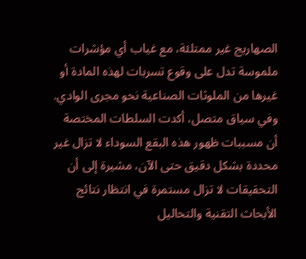الصهاريج غير ممتلئة، مع غياب أي مؤشرات ملموسة تدل على وقوع تسربات لهذه المادة أو غيرها من الملوثات الصناعية نحو مجرى الوادي.
وفي سياق متصل، أكدت السلطات المختصة أن مسببات ظهور هذه البقع السوداء لا تزال غير محددة بشكل دقيق حتى الآن، مشيرة إلى أن التحقيقات لا تزال مستمرة في انتظار نتائج الأبحاث التقنية والتحاليل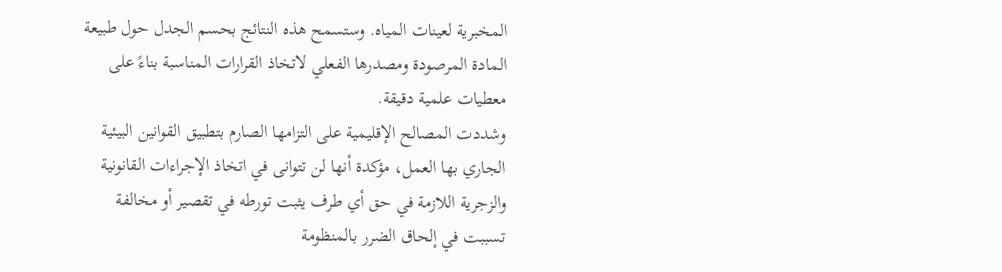المخبرية لعينات المياه. وستسمح هذه النتائج بحسم الجدل حول طبيعة المادة المرصودة ومصدرها الفعلي لاتخاذ القرارات المناسبة بناءً على معطيات علمية دقيقة.
وشددت المصالح الإقليمية على التزامها الصارم بتطبيق القوانين البيئية الجاري بها العمل، مؤكدة أنها لن تتوانى في اتخاذ الإجراءات القانونية والزجرية اللازمة في حق أي طرف يثبت تورطه في تقصير أو مخالفة تسببت في إلحاق الضرر بالمنظومة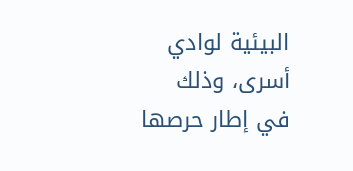البيئية لوادي أسرى، وذلك في إطار حرصها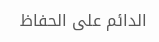الدائم على الحفاظ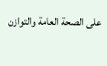على الصحة العامة والتوازن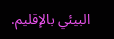البيئي بالإقليم.